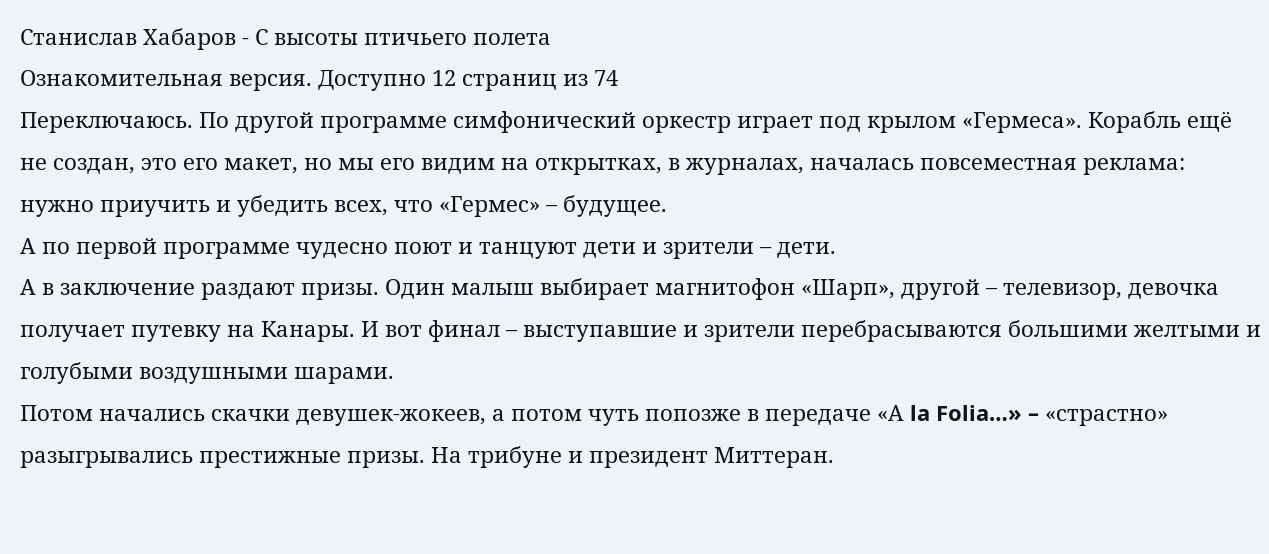Станислав Хабаров - С высоты птичьего полета
Ознакомительная версия. Доступно 12 страниц из 74
Переключаюсь. По другой программе симфонический оркестр играет под крылом «Гермеса». Корабль ещё не создан, это его макет, но мы его видим на открытках, в журналах, началась повсеместная реклама: нужно приучить и убедить всех, что «Гермес» – будущее.
А по первой программе чудесно поют и танцуют дети и зрители – дети.
А в заключение раздают призы. Один малыш выбирает магнитофон «Шарп», другой – телевизор, девочка получает путевку на Канары. И вот финал – выступавшие и зрители перебрасываются большими желтыми и голубыми воздушными шарами.
Потом начались скачки девушек-жокеев, а потом чуть попозже в передаче «А la Folia…» – «страстно» разыгрывались престижные призы. На трибуне и президент Миттеран.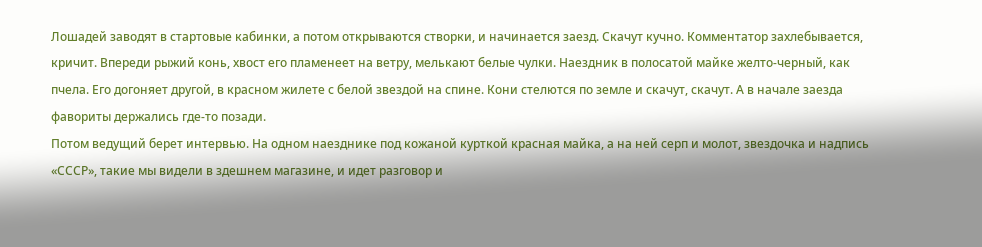Лошадей заводят в стартовые кабинки, а потом открываются створки, и начинается заезд. Скачут кучно. Комментатор захлебывается, кричит. Впереди рыжий конь, хвост его пламенеет на ветру, мелькают белые чулки. Наездник в полосатой майке желто-черный, как пчела. Его догоняет другой, в красном жилете с белой звездой на спине. Кони стелются по земле и скачут, скачут. А в начале заезда фавориты держались где-то позади.
Потом ведущий берет интервью. На одном наезднике под кожаной курткой красная майка, а на ней серп и молот, звездочка и надпись «СССР», такие мы видели в здешнем магазине, и идет разговор и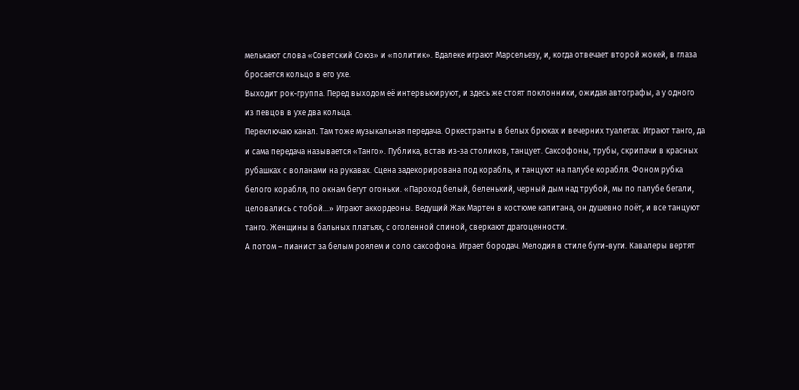мелькают слова «Советский Союз» и «политик». Вдалеке играют Марсельезу, и, когда отвечает второй жокей, в глаза бросается кольцо в его ухе.
Выходит рок-группа. Перед выходом её интервьюируют, и здесь же стоят поклонники, ожидая автографы, а у одного из певцов в ухе два кольца.
Переключаю канал. Там тоже музыкальная передача. Оркестранты в белых брюках и вечерних туалетах. Играют танго, да и сама передача называется «Танго». Публика, встав из-за столиков, танцует. Саксофоны, трубы, скрипачи в красных рубашках с воланами на рукавах. Сцена задекорирована под корабль, и танцуют на палубе корабля. Фоном рубка белого корабля, по окнам бегут огоньки. «Пароход белый, беленький, черный дым над трубой, мы по палубе бегали, целовались с тобой…» Играют аккордеоны. Ведущий Жак Мартен в костюме капитана, он душевно поёт, и все танцуют танго. Женщины в бальных платьях, с оголенной спиной, сверкают драгоценности.
А потом – пианист за белым роялем и соло саксофона. Играет бородач. Мелодия в стиле буги-вуги. Кавалеры вертят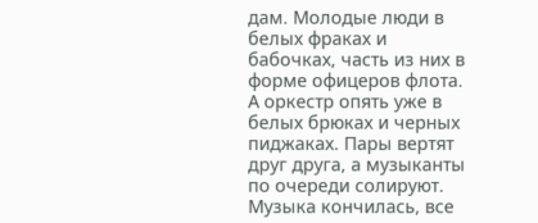дам. Молодые люди в белых фраках и бабочках, часть из них в форме офицеров флота. А оркестр опять уже в белых брюках и черных пиджаках. Пары вертят друг друга, а музыканты по очереди солируют. Музыка кончилась, все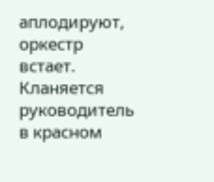аплодируют, оркестр встает. Кланяется руководитель в красном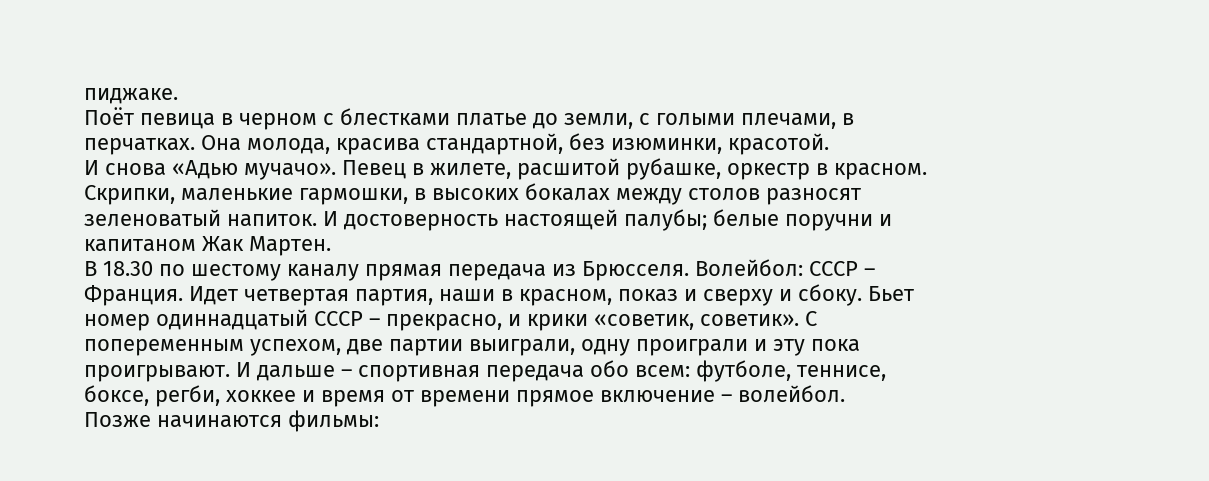пиджаке.
Поёт певица в черном с блестками платье до земли, с голыми плечами, в перчатках. Она молода, красива стандартной, без изюминки, красотой.
И снова «Адью мучачо». Певец в жилете, расшитой рубашке, оркестр в красном. Скрипки, маленькие гармошки, в высоких бокалах между столов разносят зеленоватый напиток. И достоверность настоящей палубы; белые поручни и капитаном Жак Мартен.
В 18.30 по шестому каналу прямая передача из Брюсселя. Волейбол: СССР – Франция. Идет четвертая партия, наши в красном, показ и сверху и сбоку. Бьет номер одиннадцатый СССР – прекрасно, и крики «советик, советик». С попеременным успехом, две партии выиграли, одну проиграли и эту пока проигрывают. И дальше – спортивная передача обо всем: футболе, теннисе, боксе, регби, хоккее и время от времени прямое включение – волейбол.
Позже начинаются фильмы: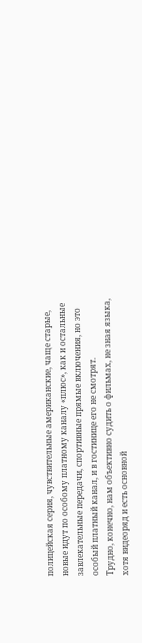полицейская серия, чувствительные американские, чаще старые, новые идут по особому платному каналу «плюс», как и остальные завлекательные передачи, спортивные прямые включения, но это особый платный канал, и в гостинице его не смотрят.
Трудно, конечно, нам объективно судить о фильмах, не зная языка, хотя видеоряд и есть основной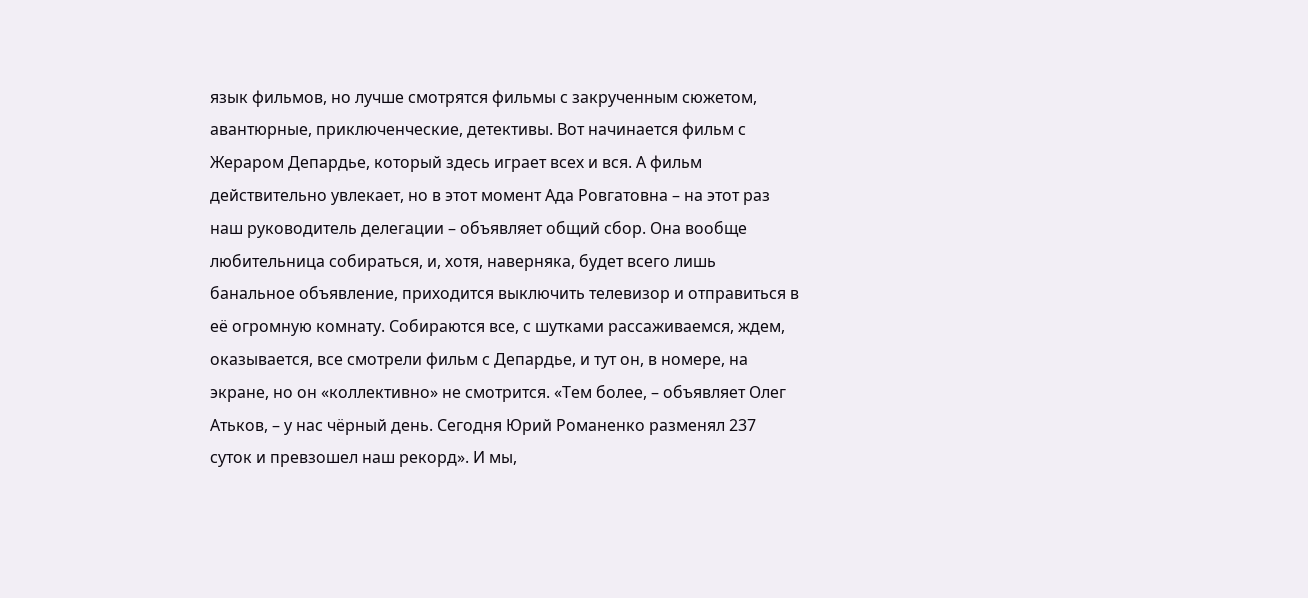язык фильмов, но лучше смотрятся фильмы с закрученным сюжетом, авантюрные, приключенческие, детективы. Вот начинается фильм с Жераром Депардье, который здесь играет всех и вся. А фильм действительно увлекает, но в этот момент Ада Ровгатовна – на этот раз наш руководитель делегации – объявляет общий сбор. Она вообще любительница собираться, и, хотя, наверняка, будет всего лишь банальное объявление, приходится выключить телевизор и отправиться в её огромную комнату. Собираются все, с шутками рассаживаемся, ждем, оказывается, все смотрели фильм с Депардье, и тут он, в номере, на экране, но он «коллективно» не смотрится. «Тем более, – объявляет Олег Атьков, – у нас чёрный день. Сегодня Юрий Романенко разменял 237 суток и превзошел наш рекорд». И мы,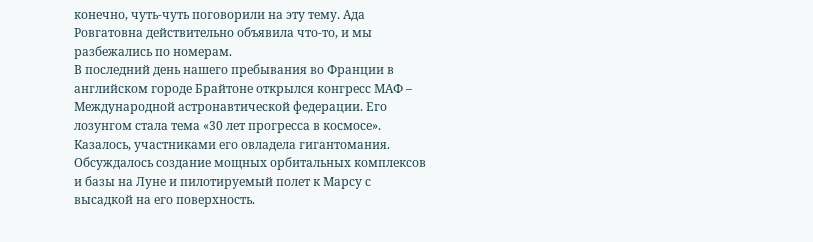конечно, чуть-чуть поговорили на эту тему. Ада Ровгатовна действительно объявила что-то, и мы разбежались по номерам.
В последний день нашего пребывания во Франции в английском городе Брайтоне открылся конгресс МАФ – Международной астронавтической федерации. Его лозунгом стала тема «30 лет прогресса в космосе». Казалось, участниками его овладела гигантомания. Обсуждалось создание мощных орбитальных комплексов и базы на Луне и пилотируемый полет к Марсу с высадкой на его поверхность.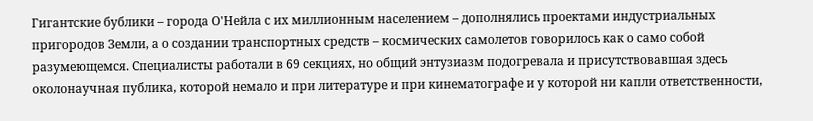Гигантские бублики – города О'Нейла с их миллионным населением – дополнялись проектами индустриальных пригородов Земли, а о создании транспортных средств – космических самолетов говорилось как о само собой разумеющемся. Специалисты работали в 69 секциях, но общий энтузиазм подогревала и присутствовавшая здесь околонаучная публика, которой немало и при литературе и при кинематографе и у которой ни капли ответственности,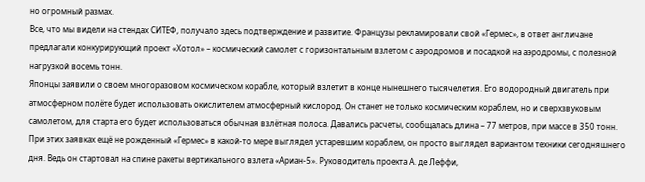но огромный размах.
Все, что мы видели на стендах СИТЕФ, получало здесь подтверждение и развитие. Французы рекламировали свой «Гермес», в ответ англичане предлагали конкурирующий проект «Хотол» – космический самолет с горизонтальным взлетом с аэродромов и посадкой на аэродромы, с полезной нагрузкой восемь тонн.
Японцы заявили о своем многоразовом космическом корабле, который взлетит в конце нынешнего тысячелетия. Его водородный двигатель при атмосферном полёте будет использовать окислителем атмосферный кислород. Он станет не только космическим кораблем, но и сверхзвуковым самолетом, для старта его будет использоваться обычная взлётная полоса. Давались расчеты, сообщалась длина – 77 метров, при массе в 350 тонн.
При этих заявках ещё не рожденный «Гермес» в какой-то мере выглядел устаревшим кораблем, он просто выглядел вариантом техники сегодняшнего дня. Ведь он стартовал на спине ракеты вертикального взлета «Ариан-5». Руководитель проекта А. де Леффи,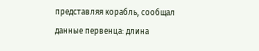представляя корабль, сообщал данные первенца: длина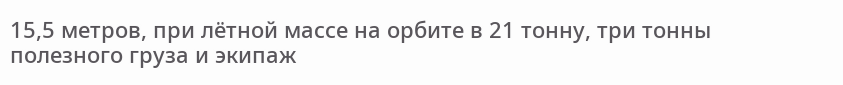15,5 метров, при лётной массе на орбите в 21 тонну, три тонны полезного груза и экипаж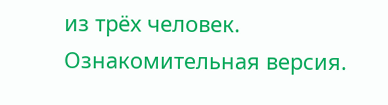из трёх человек.
Ознакомительная версия.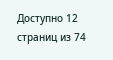Доступно 12 страниц из 74